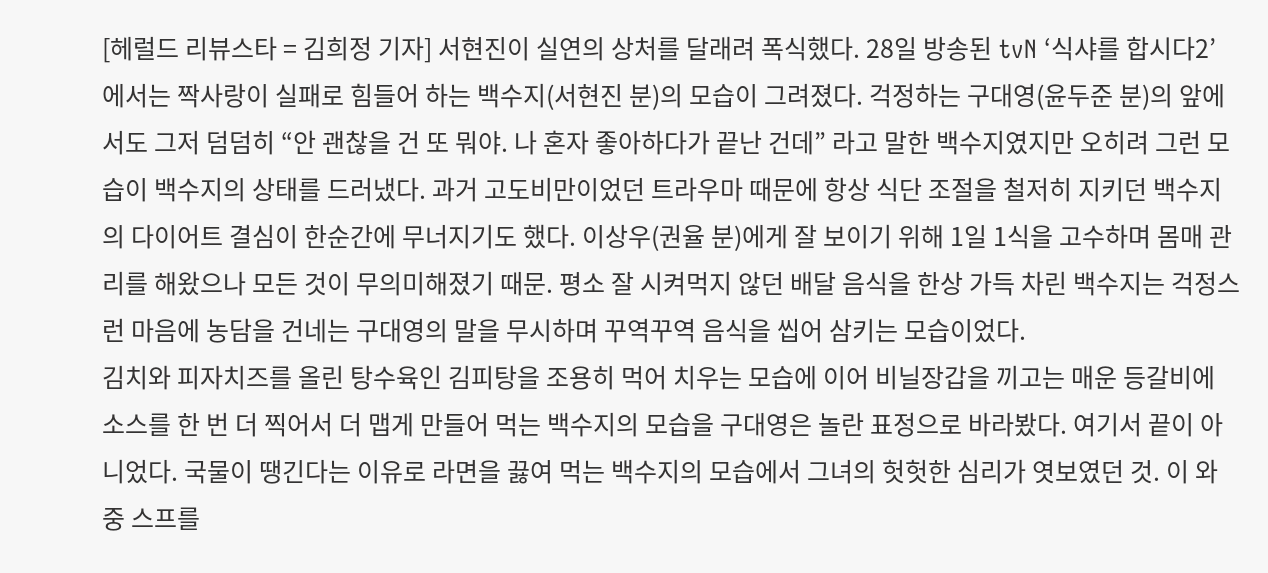[헤럴드 리뷰스타 = 김희정 기자] 서현진이 실연의 상처를 달래려 폭식했다. 28일 방송된 tvN ‘식샤를 합시다2’ 에서는 짝사랑이 실패로 힘들어 하는 백수지(서현진 분)의 모습이 그려졌다. 걱정하는 구대영(윤두준 분)의 앞에서도 그저 덤덤히 “안 괜찮을 건 또 뭐야. 나 혼자 좋아하다가 끝난 건데” 라고 말한 백수지였지만 오히려 그런 모습이 백수지의 상태를 드러냈다. 과거 고도비만이었던 트라우마 때문에 항상 식단 조절을 철저히 지키던 백수지의 다이어트 결심이 한순간에 무너지기도 했다. 이상우(권율 분)에게 잘 보이기 위해 1일 1식을 고수하며 몸매 관리를 해왔으나 모든 것이 무의미해졌기 때문. 평소 잘 시켜먹지 않던 배달 음식을 한상 가득 차린 백수지는 걱정스런 마음에 농담을 건네는 구대영의 말을 무시하며 꾸역꾸역 음식을 씹어 삼키는 모습이었다.
김치와 피자치즈를 올린 탕수육인 김피탕을 조용히 먹어 치우는 모습에 이어 비닐장갑을 끼고는 매운 등갈비에 소스를 한 번 더 찍어서 더 맵게 만들어 먹는 백수지의 모습을 구대영은 놀란 표정으로 바라봤다. 여기서 끝이 아니었다. 국물이 땡긴다는 이유로 라면을 끓여 먹는 백수지의 모습에서 그녀의 헛헛한 심리가 엿보였던 것. 이 와중 스프를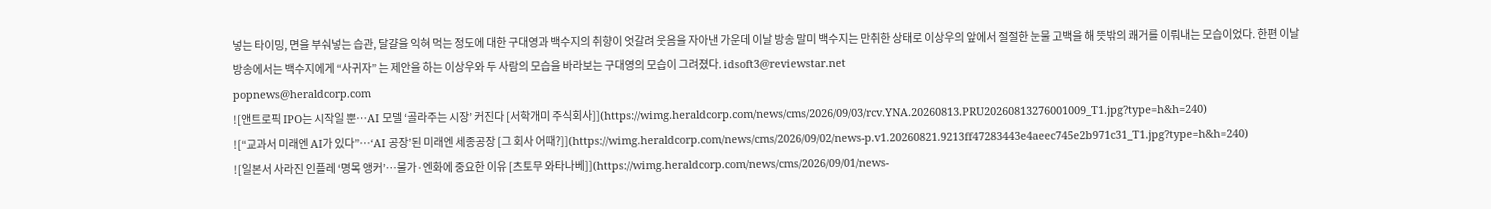넣는 타이밍, 면을 부숴넣는 습관, 달걀을 익혀 먹는 정도에 대한 구대영과 백수지의 취향이 엇갈려 웃음을 자아낸 가운데 이날 방송 말미 백수지는 만취한 상태로 이상우의 앞에서 절절한 눈물 고백을 해 뜻밖의 쾌거를 이뤄내는 모습이었다. 한편 이날 방송에서는 백수지에게 “사귀자” 는 제안을 하는 이상우와 두 사람의 모습을 바라보는 구대영의 모습이 그려졌다. idsoft3@reviewstar.net
popnews@heraldcorp.com
![앤트로픽 IPO는 시작일 뿐…AI 모델 ‘골라주는 시장’ 커진다 [서학개미 주식회사]](https://wimg.heraldcorp.com/news/cms/2026/09/03/rcv.YNA.20260813.PRU20260813276001009_T1.jpg?type=h&h=240)
![“교과서 미래엔 AI가 있다”…‘AI 공장’된 미래엔 세종공장 [그 회사 어때?]](https://wimg.heraldcorp.com/news/cms/2026/09/02/news-p.v1.20260821.9213ff47283443e4aeec745e2b971c31_T1.jpg?type=h&h=240)
![일본서 사라진 인플레 ‘명목 앵커’…물가·엔화에 중요한 이유 [츠토무 와타나베]](https://wimg.heraldcorp.com/news/cms/2026/09/01/news-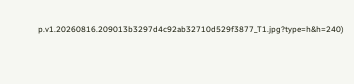p.v1.20260816.209013b3297d4c92ab32710d529f3877_T1.jpg?type=h&h=240)